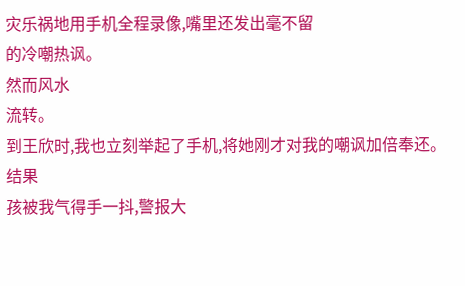灾乐祸地用手机全程录像,嘴里还发出毫不留
的冷嘲热讽。
然而风水
流转。
到王欣时,我也立刻举起了手机,将她刚才对我的嘲讽加倍奉还。
结果
孩被我气得手一抖,警报大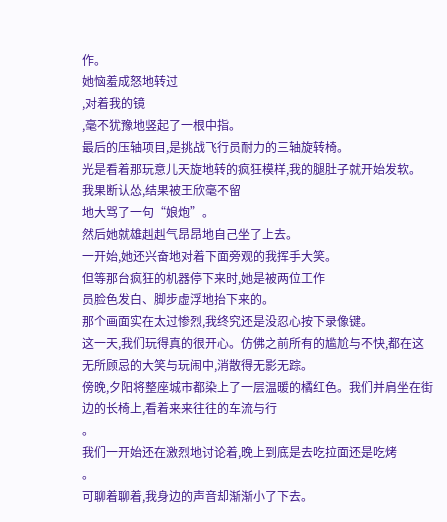作。
她恼羞成怒地转过
,对着我的镜
,毫不犹豫地竖起了一根中指。
最后的压轴项目,是挑战飞行员耐力的三轴旋转椅。
光是看着那玩意儿天旋地转的疯狂模样,我的腿肚子就开始发软。
我果断认怂,结果被王欣毫不留
地大骂了一句“娘炮”。
然后她就雄赳赳气昂昂地自己坐了上去。
一开始,她还兴奋地对着下面旁观的我挥手大笑。
但等那台疯狂的机器停下来时,她是被两位工作
员脸色发白、脚步虚浮地抬下来的。
那个画面实在太过惨烈,我终究还是没忍心按下录像键。
这一天,我们玩得真的很开心。仿佛之前所有的尴尬与不快,都在这无所顾忌的大笑与玩闹中,消散得无影无踪。
傍晚,夕阳将整座城市都染上了一层温暖的橘红色。我们并肩坐在街边的长椅上,看着来来往往的车流与行
。
我们一开始还在激烈地讨论着,晚上到底是去吃拉面还是吃烤
。
可聊着聊着,我身边的声音却渐渐小了下去。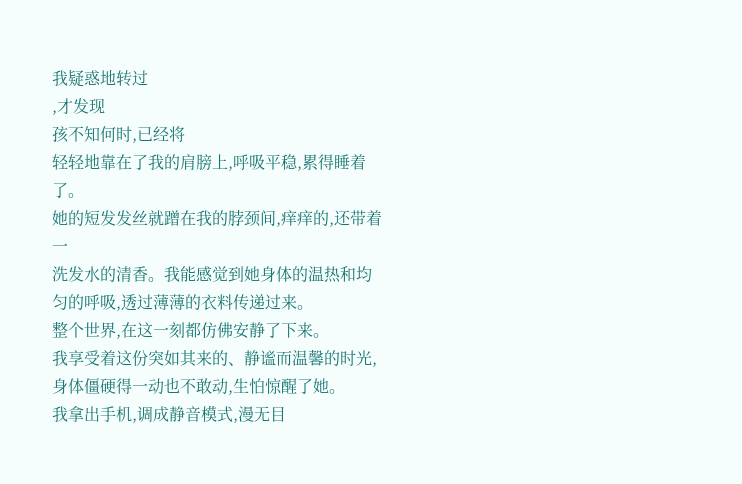我疑惑地转过
,才发现
孩不知何时,已经将
轻轻地靠在了我的肩膀上,呼吸平稳,累得睡着了。
她的短发发丝就蹭在我的脖颈间,痒痒的,还带着一
洗发水的清香。我能感觉到她身体的温热和均匀的呼吸,透过薄薄的衣料传递过来。
整个世界,在这一刻都仿佛安静了下来。
我享受着这份突如其来的、静谧而温馨的时光,身体僵硬得一动也不敢动,生怕惊醒了她。
我拿出手机,调成静音模式,漫无目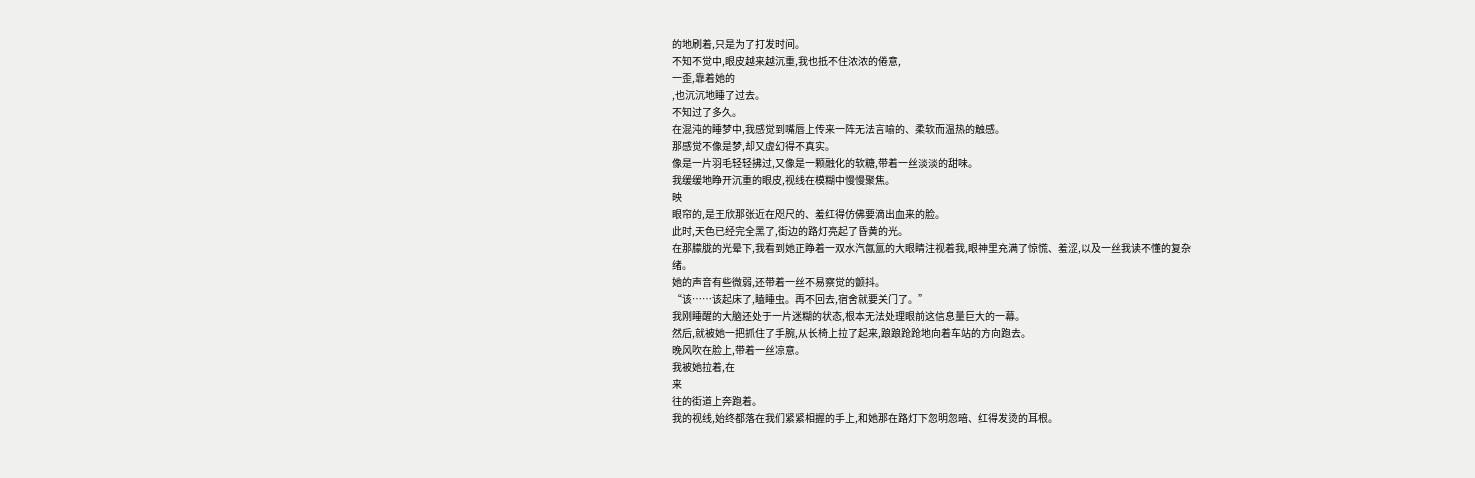的地刷着,只是为了打发时间。
不知不觉中,眼皮越来越沉重,我也抵不住浓浓的倦意,
一歪,靠着她的
,也沉沉地睡了过去。
不知过了多久。
在混沌的睡梦中,我感觉到嘴唇上传来一阵无法言喻的、柔软而温热的触感。
那感觉不像是梦,却又虚幻得不真实。
像是一片羽毛轻轻拂过,又像是一颗融化的软糖,带着一丝淡淡的甜味。
我缓缓地睁开沉重的眼皮,视线在模糊中慢慢聚焦。
映
眼帘的,是王欣那张近在咫尺的、羞红得仿佛要滴出血来的脸。
此时,天色已经完全黑了,街边的路灯亮起了昏黄的光。
在那朦胧的光晕下,我看到她正睁着一双水汽氤氲的大眼睛注视着我,眼神里充满了惊慌、羞涩,以及一丝我读不懂的复杂
绪。
她的声音有些微弱,还带着一丝不易察觉的颤抖。
“该……该起床了,瞌睡虫。再不回去,宿舍就要关门了。”
我刚睡醒的大脑还处于一片迷糊的状态,根本无法处理眼前这信息量巨大的一幕。
然后,就被她一把抓住了手腕,从长椅上拉了起来,踉踉跄跄地向着车站的方向跑去。
晚风吹在脸上,带着一丝凉意。
我被她拉着,在
来
往的街道上奔跑着。
我的视线,始终都落在我们紧紧相握的手上,和她那在路灯下忽明忽暗、红得发烫的耳根。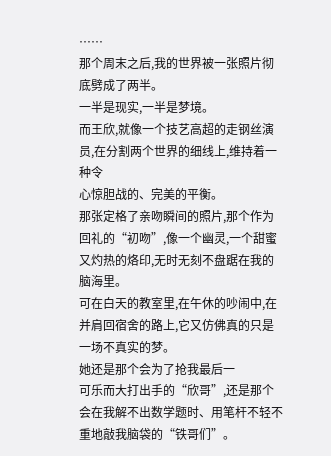……
那个周末之后,我的世界被一张照片彻底劈成了两半。
一半是现实,一半是梦境。
而王欣,就像一个技艺高超的走钢丝演员,在分割两个世界的细线上,维持着一种令
心惊胆战的、完美的平衡。
那张定格了亲吻瞬间的照片,那个作为回礼的“初吻”,像一个幽灵,一个甜蜜又灼热的烙印,无时无刻不盘踞在我的脑海里。
可在白天的教室里,在午休的吵闹中,在并肩回宿舍的路上,它又仿佛真的只是一场不真实的梦。
她还是那个会为了抢我最后一
可乐而大打出手的“欣哥”,还是那个会在我解不出数学题时、用笔杆不轻不重地敲我脑袋的“铁哥们”。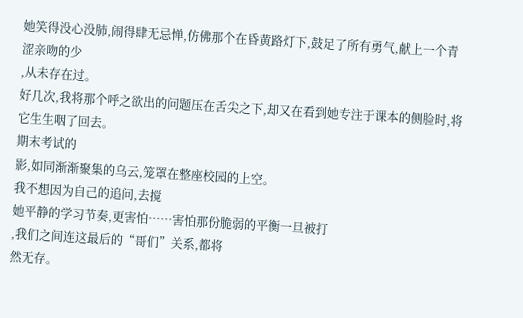她笑得没心没肺,闹得肆无忌惮,仿佛那个在昏黄路灯下,鼓足了所有勇气,献上一个青涩亲吻的少
,从未存在过。
好几次,我将那个呼之欲出的问题压在舌尖之下,却又在看到她专注于课本的侧脸时,将它生生咽了回去。
期末考试的
影,如同渐渐聚集的乌云,笼罩在整座校园的上空。
我不想因为自己的追问,去搅
她平静的学习节奏,更害怕……害怕那份脆弱的平衡一旦被打
,我们之间连这最后的“哥们”关系,都将
然无存。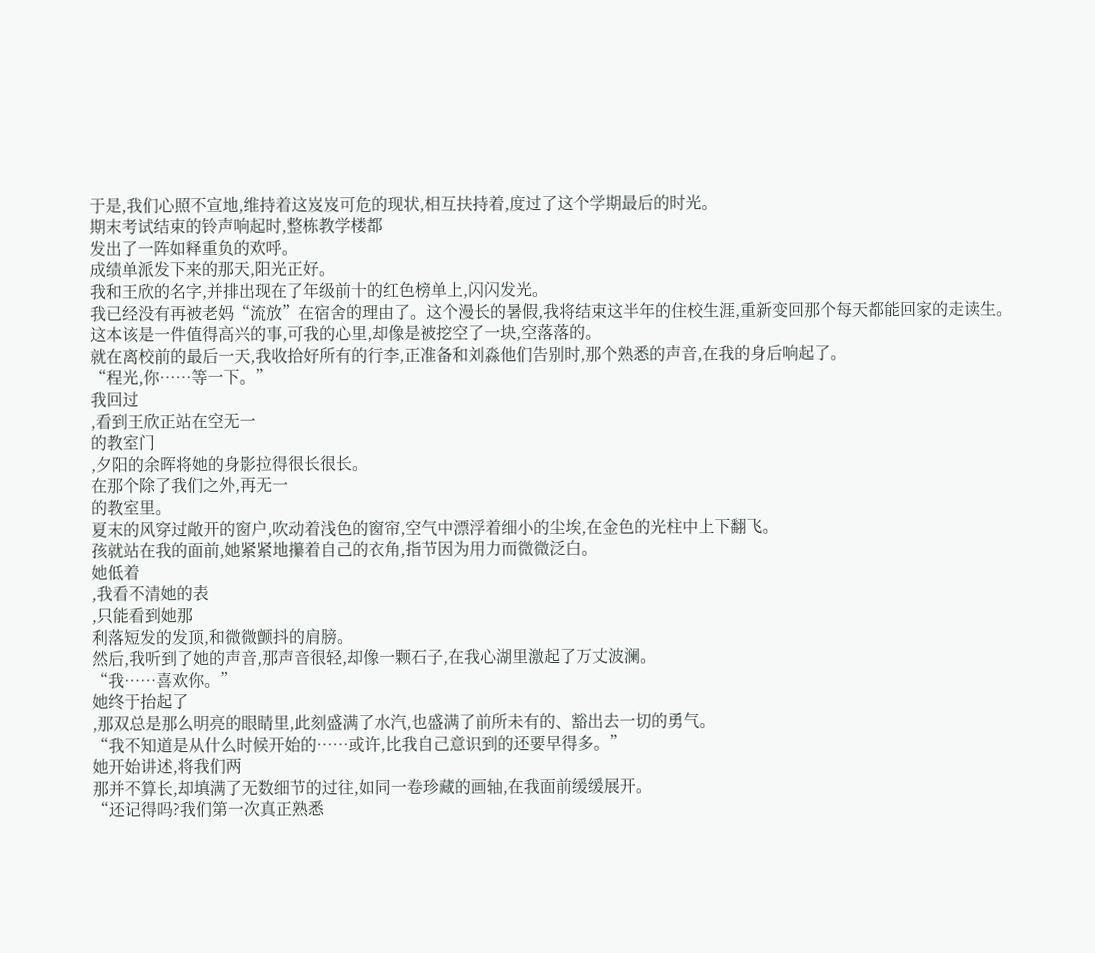于是,我们心照不宣地,维持着这岌岌可危的现状,相互扶持着,度过了这个学期最后的时光。
期末考试结束的铃声响起时,整栋教学楼都
发出了一阵如释重负的欢呼。
成绩单派发下来的那天,阳光正好。
我和王欣的名字,并排出现在了年级前十的红色榜单上,闪闪发光。
我已经没有再被老妈“流放”在宿舍的理由了。这个漫长的暑假,我将结束这半年的住校生涯,重新变回那个每天都能回家的走读生。
这本该是一件值得高兴的事,可我的心里,却像是被挖空了一块,空落落的。
就在离校前的最后一天,我收拾好所有的行李,正准备和刘淼他们告别时,那个熟悉的声音,在我的身后响起了。
“程光,你……等一下。”
我回过
,看到王欣正站在空无一
的教室门
,夕阳的余晖将她的身影拉得很长很长。
在那个除了我们之外,再无一
的教室里。
夏末的风穿过敞开的窗户,吹动着浅色的窗帘,空气中漂浮着细小的尘埃,在金色的光柱中上下翻飞。
孩就站在我的面前,她紧紧地攥着自己的衣角,指节因为用力而微微泛白。
她低着
,我看不清她的表
,只能看到她那
利落短发的发顶,和微微颤抖的肩膀。
然后,我听到了她的声音,那声音很轻,却像一颗石子,在我心湖里激起了万丈波澜。
“我……喜欢你。”
她终于抬起了
,那双总是那么明亮的眼睛里,此刻盛满了水汽,也盛满了前所未有的、豁出去一切的勇气。
“我不知道是从什么时候开始的……或许,比我自己意识到的还要早得多。”
她开始讲述,将我们两
那并不算长,却填满了无数细节的过往,如同一卷珍藏的画轴,在我面前缓缓展开。
“还记得吗?我们第一次真正熟悉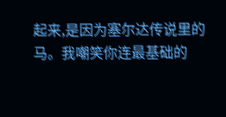起来,是因为塞尔达传说里的
马。我嘲笑你连最基础的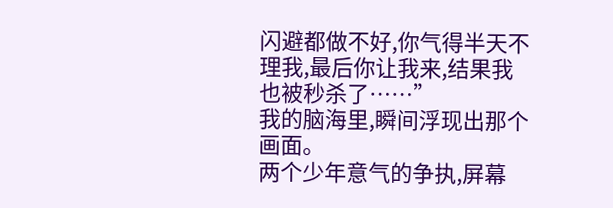闪避都做不好,你气得半天不理我,最后你让我来,结果我也被秒杀了……”
我的脑海里,瞬间浮现出那个画面。
两个少年意气的争执,屏幕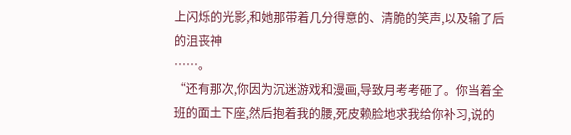上闪烁的光影,和她那带着几分得意的、清脆的笑声,以及输了后的沮丧神
……。
“还有那次,你因为沉迷游戏和漫画,导致月考考砸了。你当着全班的面土下座,然后抱着我的腰,死皮赖脸地求我给你补习,说的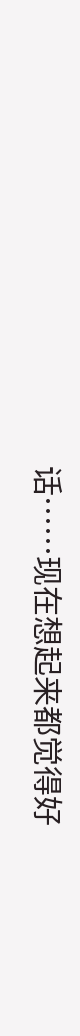话……现在想起来都觉得好